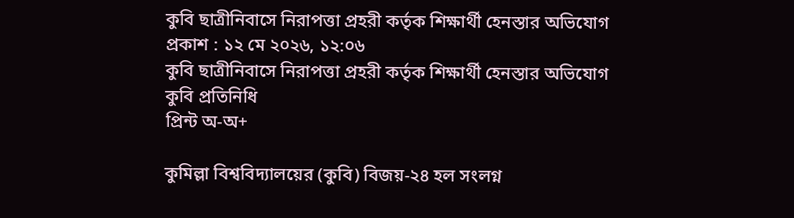কুবি ছাত্রীনিবাসে নিরাপত্তা প্রহরী কর্তৃক শিক্ষার্থী হেনস্তার অভিযোগ
প্রকাশ : ১২ মে ২০২৬, ১২:০৬
কুবি ছাত্রীনিবাসে নিরাপত্তা প্রহরী কর্তৃক শিক্ষার্থী হেনস্তার অভিযোগ
কুবি প্রতিনিধি
প্রিন্ট অ-অ+

কুমিল্লা বিশ্ববিদ্যালয়ের (কুবি) বিজয়-২৪ হল সংলগ্ন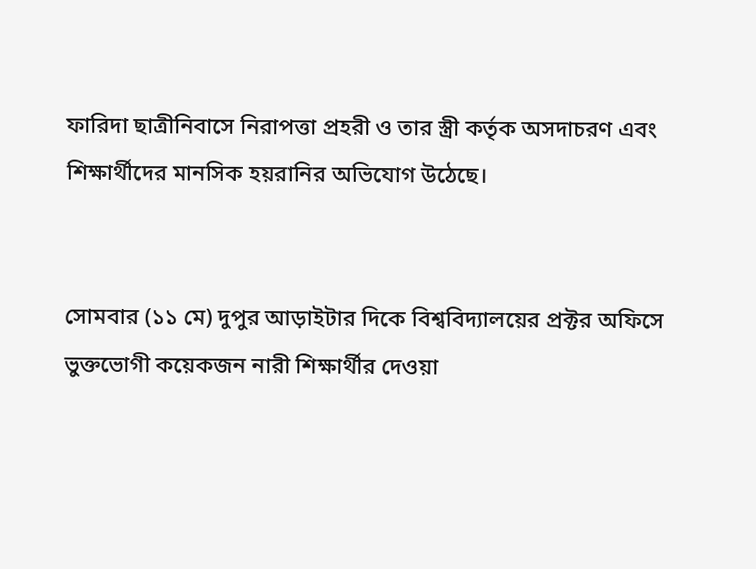ফারিদা ছাত্রীনিবাসে নিরাপত্তা প্রহরী ও তার স্ত্রী কর্তৃক অসদাচরণ এবং শিক্ষার্থীদের মানসিক হয়রানির অভিযোগ উঠেছে।


সোমবার (১১ মে) দুপুর আড়াইটার দিকে বিশ্ববিদ্যালয়ের প্রক্টর অফিসে ভুক্তভোগী কয়েকজন নারী শিক্ষার্থীর দেওয়া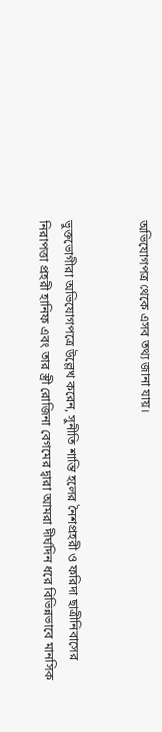অভিযোগপত্র থেকে এসব তথ্য জানা যায়।


ভুক্তভোগীরা অভিযোগপত্রে উল্লেখ করেন, সুনীতি শান্তি হলের নৈশপ্রহরী ও ফরিদা ছাত্রীনিবাসের নিরাপত্তা প্রহরী হানিফ এবং তার স্ত্রী রোজিনা বেগমের দ্বারা আমরা দীর্ঘদিন ধরে বিভিন্নভাবে মানসিক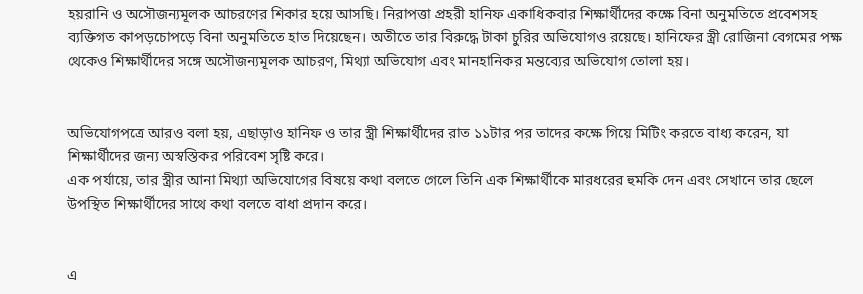হয়রানি ও অসৌজন্যমূলক আচরণের শিকার হয়ে আসছি। নিরাপত্তা প্রহরী হানিফ একাধিকবার শিক্ষার্থীদের কক্ষে বিনা অনুমতিতে প্রবেশসহ ব্যক্তিগত কাপড়চোপড়ে বিনা অনুমতিতে হাত দিয়েছেন। অতীতে তার বিরুদ্ধে টাকা চুরির অভিযোগও রয়েছে। হানিফের স্ত্রী রোজিনা বেগমের পক্ষ থেকেও শিক্ষার্থীদের সঙ্গে অসৌজন্যমূলক আচরণ, মিথ্যা অভিযোগ এবং মানহানিকর মন্তব্যের অভিযোগ তোলা হয়।


অভিযোগপত্রে আরও বলা হয়, এছাড়াও হানিফ ও তার স্ত্রী শিক্ষার্থীদের রাত ১১টার পর তাদের কক্ষে গিয়ে মিটিং করতে বাধ্য করেন, যা শিক্ষার্থীদের জন্য অস্বস্তিকর পরিবেশ সৃষ্টি করে।
এক পর্যায়ে, তার স্ত্রীর আনা মিথ্যা অভিযোগের বিষয়ে কথা বলতে গেলে তিনি এক শিক্ষার্থীকে মারধরের হুমকি দেন এবং সেখানে তার ছেলে উপস্থিত শিক্ষার্থীদের সাথে কথা বলতে বাধা প্রদান করে।


এ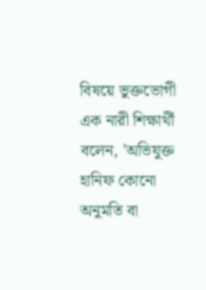বিষয়ে ভুক্তভোগী এক নারী শিক্ষার্থী বলেন, 'অভিযুক্ত হানিফ কোনো অনুমতি বা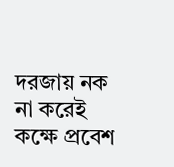দরজায় নক না করেই কক্ষে প্রবেশ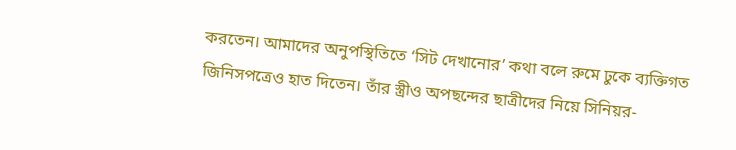করতেন। আমাদের অনুপস্থিতিতে ‘সিট দেখানোর’ কথা বলে রুমে ঢুকে ব্যক্তিগত জিনিসপত্রেও হাত দিতেন। তাঁর স্ত্রীও অপছন্দের ছাত্রীদের নিয়ে সিনিয়র-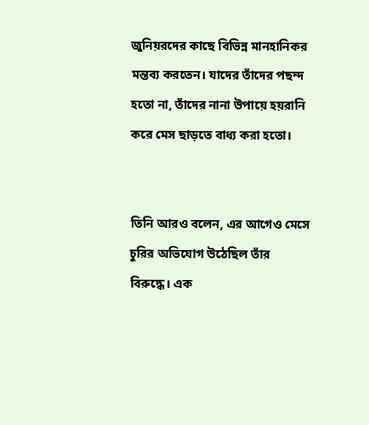জুনিয়রদের কাছে বিভিন্ন মানহানিকর মন্তব্য করতেন। যাদের তাঁদের পছন্দ হতো না, তাঁদের নানা উপায়ে হয়রানি করে মেস ছাড়তে বাধ্য করা হতো।


তিনি আরও বলেন, এর আগেও মেসে চুরির অভিযোগ উঠেছিল তাঁর বিরুদ্ধে। এক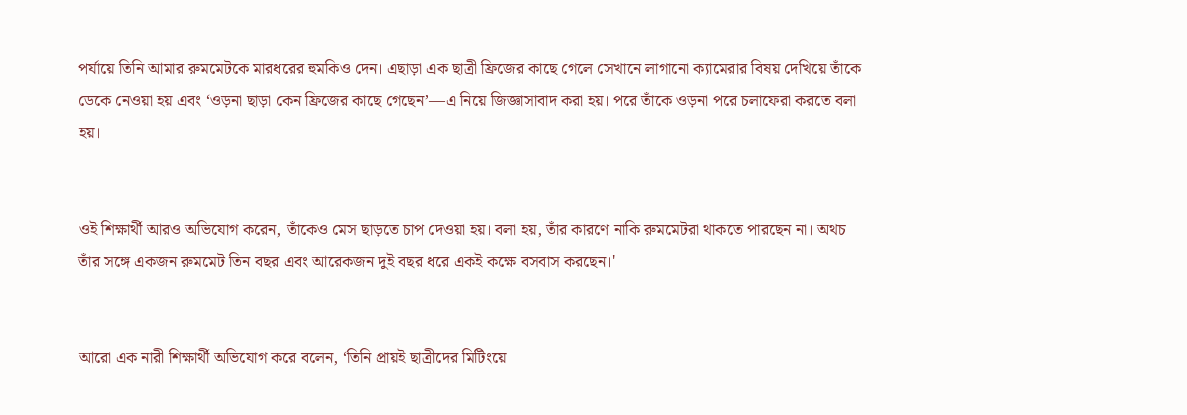পর্যায়ে তিনি আমার রুমমেটকে মারধরের হুমকিও দেন। এছাড়া এক ছাত্রী ফ্রিজের কাছে গেলে সেখানে লাগানো ক্যামেরার বিষয় দেখিয়ে তাঁকে ডেকে নেওয়া হয় এবং ‘ওড়না ছাড়া কেন ফ্রিজের কাছে গেছেন’—এ নিয়ে জিজ্ঞাসাবাদ করা হয়। পরে তাঁকে ওড়না পরে চলাফেরা করতে বলা হয়।


ওই শিক্ষার্থী আরও অভিযোগ করেন, তাঁকেও মেস ছাড়তে চাপ দেওয়া হয়। বলা হয়, তাঁর কারণে নাকি রুমমেটরা থাকতে পারছেন না। অথচ তাঁর সঙ্গে একজন রুমমেট তিন বছর এবং আরেকজন দুই বছর ধরে একই কক্ষে বসবাস করছেন।'


আরো এক নারী শিক্ষার্থী অভিযোগ করে বলেন, ‘তিনি প্রায়ই ছাত্রীদের মিটিংয়ে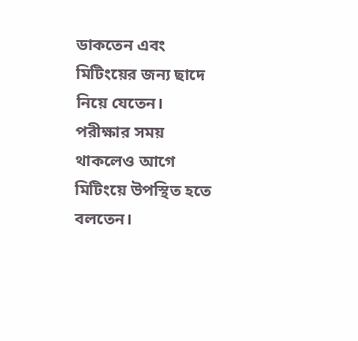ডাকতেন এবং মিটিংয়ের জন্য ছাদে নিয়ে যেতেন। পরীক্ষার সময় থাকলেও আগে মিটিংয়ে উপস্থিত হতে বলতেন।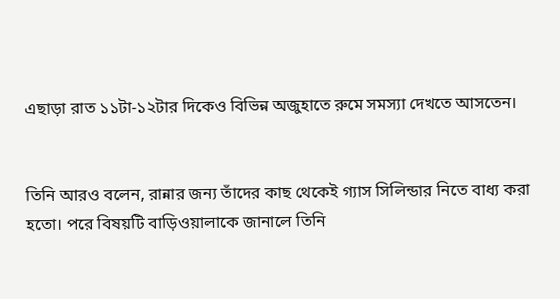এছাড়া রাত ১১টা-১২টার দিকেও বিভিন্ন অজুহাতে রুমে সমস্যা দেখতে আসতেন।


তিনি আরও বলেন, রান্নার জন্য তাঁদের কাছ থেকেই গ্যাস সিলিন্ডার নিতে বাধ্য করা হতো। পরে বিষয়টি বাড়িওয়ালাকে জানালে তিনি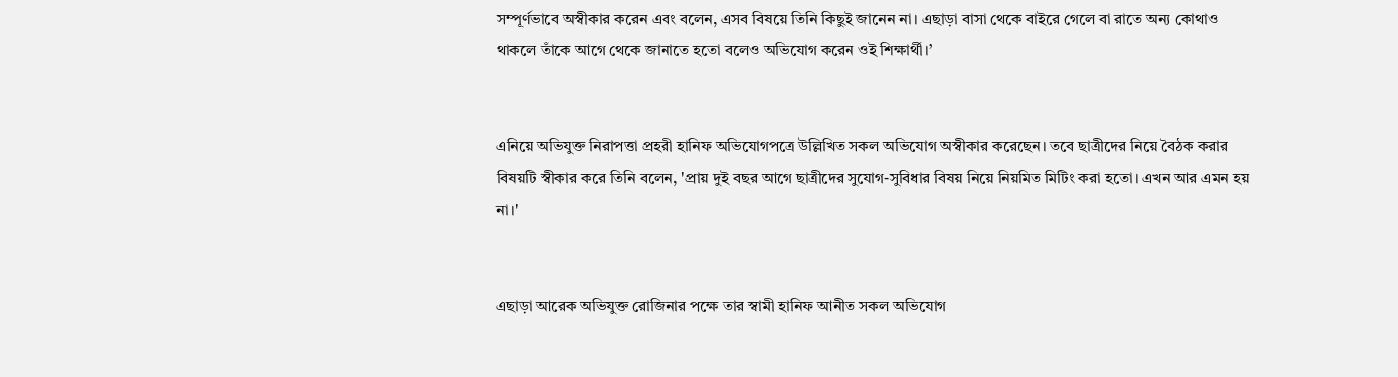সম্পূর্ণভাবে অস্বীকার করেন এবং বলেন, এসব বিষয়ে তিনি কিছুই জানেন না। এছাড়া বাসা থেকে বাইরে গেলে বা রাতে অন্য কোথাও থাকলে তাঁকে আগে থেকে জানাতে হতো বলেও অভিযোগ করেন ওই শিক্ষার্থী।’


এনিয়ে অভিযুক্ত নিরাপত্তা প্রহরী হানিফ অভিযোগপত্রে উল্লিখিত সকল অভিযোগ অস্বীকার করেছেন। তবে ছাত্রীদের নিয়ে বৈঠক করার বিষয়টি স্বীকার করে তিনি বলেন, 'প্রায় দুই বছর আগে ছাত্রীদের সুযোগ-সুবিধার বিষয় নিয়ে নিয়মিত মিটিং করা হতো। এখন আর এমন হয় না।'


এছাড়া আরেক অভিযুক্ত রোজিনার পক্ষে তার স্বামী হানিফ আনীত সকল অভিযোগ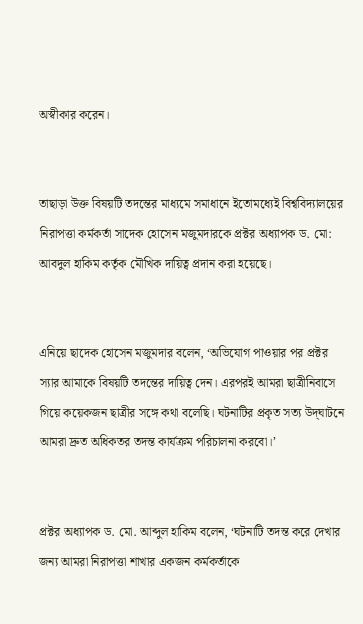অস্বীকার করেন।


তাছাড়া উক্ত বিষয়টি তদন্তের মাধ্যমে সমাধানে ইতোমধ্যেই বিশ্ববিদ্যালয়ের নিরাপত্তা কর্মকর্তা সাদেক হোসেন মজুমদারকে প্রক্টর অধ্যাপক ড. মো: আবদুল হাকিম কর্তৃক মৌখিক দায়িত্ব প্রদান করা হয়েছে।


এনিয়ে ছাদেক হোসেন মজুমদার বলেন, ‘অভিযোগ পাওয়ার পর প্রক্টর স্যার আমাকে বিষয়টি তদন্তের দায়িত্ব দেন। এরপরই আমরা ছাত্রীনিবাসে গিয়ে কয়েকজন ছাত্রীর সঙ্গে কথা বলেছি। ঘটনাটির প্রকৃত সত্য উদ্‌ঘাটনে আমরা দ্রুত অধিকতর তদন্ত কার্যক্রম পরিচালনা করবো।’


প্রক্টর অধ্যাপক ড. মো. আব্দুল হাকিম বলেন, ‘ঘটনাটি তদন্ত করে দেখার জন্য আমরা নিরাপত্তা শাখার একজন কর্মকর্তাকে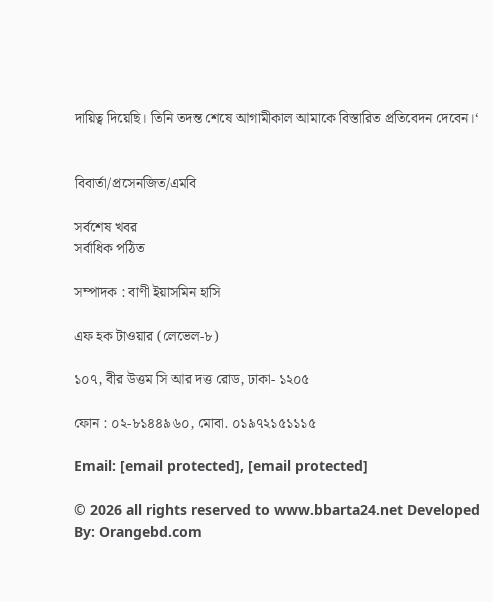দায়িত্ব দিয়েছি। তিনি তদন্ত শেষে আগামীকাল আমাকে বিস্তারিত প্রতিবেদন দেবেন।‘


বিবার্তা/প্রসেনজিত/এমবি

সর্বশেষ খবর
সর্বাধিক পঠিত

সম্পাদক : বাণী ইয়াসমিন হাসি

এফ হক টাওয়ার (লেভেল-৮)

১০৭, বীর উত্তম সি আর দত্ত রোড, ঢাকা- ১২০৫

ফোন : ০২-৮১৪৪৯৬০, মোবা. ০১৯৭২১৫১১১৫

Email: [email protected], [email protected]

© 2026 all rights reserved to www.bbarta24.net Developed By: Orangebd.com